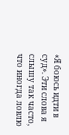«Я боюсь идти в суд». Эти слова я слышу так часто, что иногда ловлю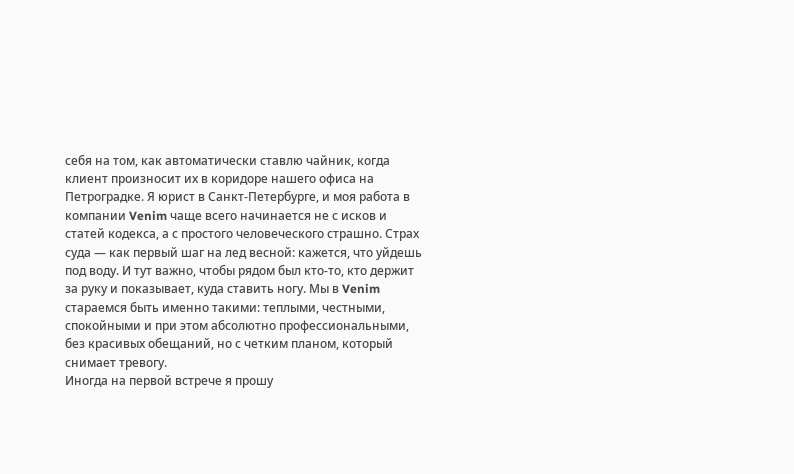себя на том, как автоматически ставлю чайник, когда клиент произносит их в коридоре нашего офиса на Петроградке. Я юрист в Санкт-Петербурге, и моя работа в компании Venim чаще всего начинается не с исков и статей кодекса, а с простого человеческого страшно. Страх суда — как первый шаг на лед весной: кажется, что уйдешь под воду. И тут важно, чтобы рядом был кто-то, кто держит за руку и показывает, куда ставить ногу. Мы в Venim стараемся быть именно такими: теплыми, честными, спокойными и при этом абсолютно профессиональными, без красивых обещаний, но с четким планом, который снимает тревогу.
Иногда на первой встрече я прошу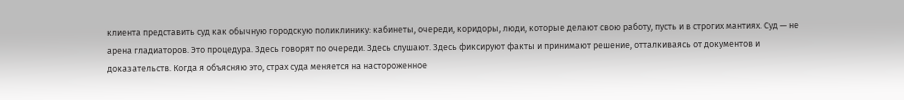клиента представить суд как обычную городскую поликлинику: кабинеты, очереди, коридоры, люди, которые делают свою работу, пусть и в строгих мантиях. Суд — не арена гладиаторов. Это процедура. Здесь говорят по очереди. Здесь слушают. Здесь фиксируют факты и принимают решение, отталкиваясь от документов и доказательств. Когда я объясняю это, страх суда меняется на настороженное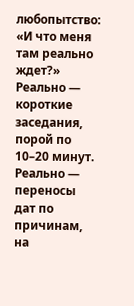любопытство: «И что меня там реально ждет?» Реально — короткие заседания, порой по 10–20 минут. Реально — переносы дат по причинам, на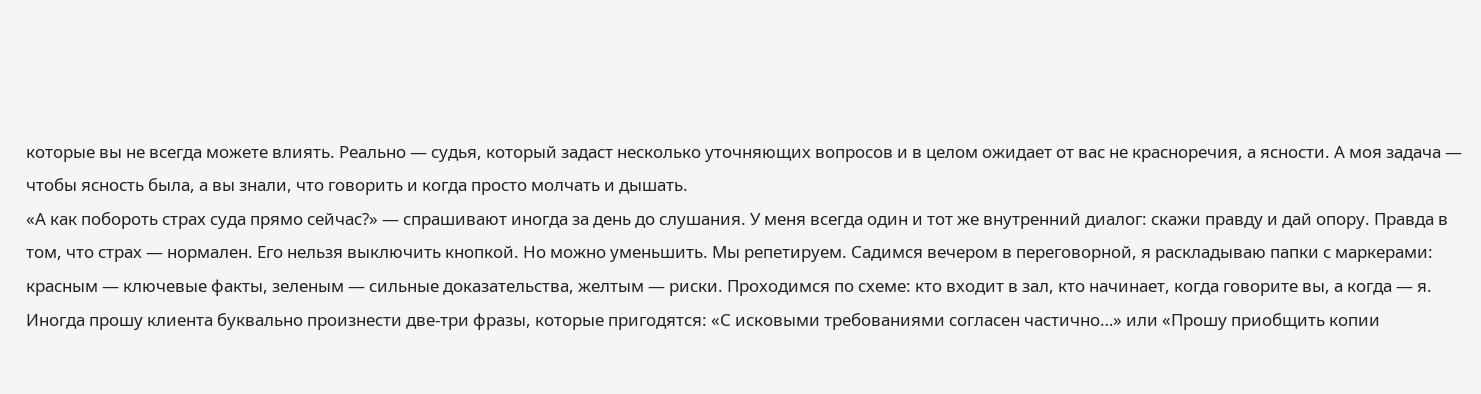которые вы не всегда можете влиять. Реально — судья, который задаст несколько уточняющих вопросов и в целом ожидает от вас не красноречия, а ясности. А моя задача — чтобы ясность была, а вы знали, что говорить и когда просто молчать и дышать.
«А как побороть страх суда прямо сейчас?» — спрашивают иногда за день до слушания. У меня всегда один и тот же внутренний диалог: скажи правду и дай опору. Правда в том, что страх — нормален. Его нельзя выключить кнопкой. Но можно уменьшить. Мы репетируем. Садимся вечером в переговорной, я раскладываю папки с маркерами: красным — ключевые факты, зеленым — сильные доказательства, желтым — риски. Проходимся по схеме: кто входит в зал, кто начинает, когда говорите вы, а когда — я. Иногда прошу клиента буквально произнести две-три фразы, которые пригодятся: «С исковыми требованиями согласен частично…» или «Прошу приобщить копии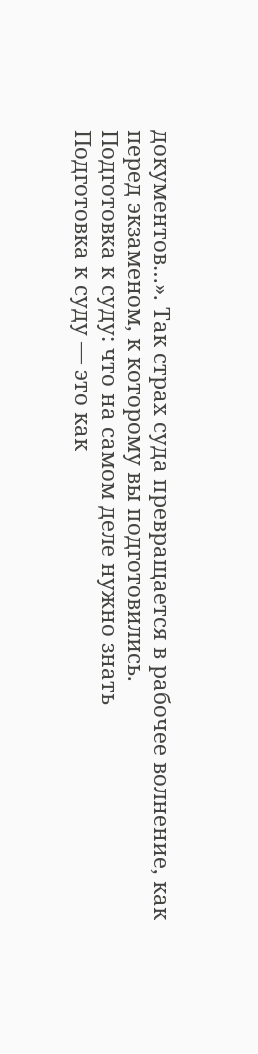документов…». Так страх суда превращается в рабочее волнение, как перед экзаменом, к которому вы подготовились.
Подготовка к суду: что на самом деле нужно знать
Подготовка к суду — это как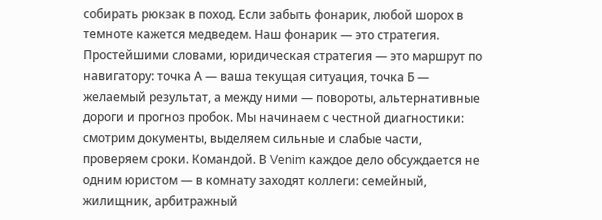собирать рюкзак в поход. Если забыть фонарик, любой шорох в темноте кажется медведем. Наш фонарик — это стратегия. Простейшими словами, юридическая стратегия — это маршрут по навигатору: точка А — ваша текущая ситуация, точка Б — желаемый результат, а между ними — повороты, альтернативные дороги и прогноз пробок. Мы начинаем с честной диагностики: смотрим документы, выделяем сильные и слабые части, проверяем сроки. Командой. В Venim каждое дело обсуждается не одним юристом — в комнату заходят коллеги: семейный, жилищник, арбитражный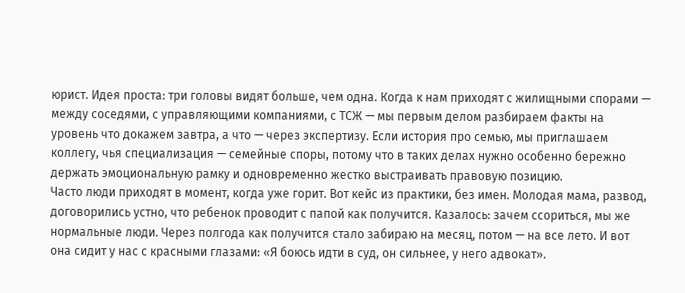юрист. Идея проста: три головы видят больше, чем одна. Когда к нам приходят с жилищными спорами — между соседями, с управляющими компаниями, с ТСЖ — мы первым делом разбираем факты на уровень что докажем завтра, а что — через экспертизу. Если история про семью, мы приглашаем коллегу, чья специализация — семейные споры, потому что в таких делах нужно особенно бережно держать эмоциональную рамку и одновременно жестко выстраивать правовую позицию.
Часто люди приходят в момент, когда уже горит. Вот кейс из практики, без имен. Молодая мама, развод, договорились устно, что ребенок проводит с папой как получится. Казалось: зачем ссориться, мы же нормальные люди. Через полгода как получится стало забираю на месяц, потом — на все лето. И вот она сидит у нас с красными глазами: «Я боюсь идти в суд, он сильнее, у него адвокат».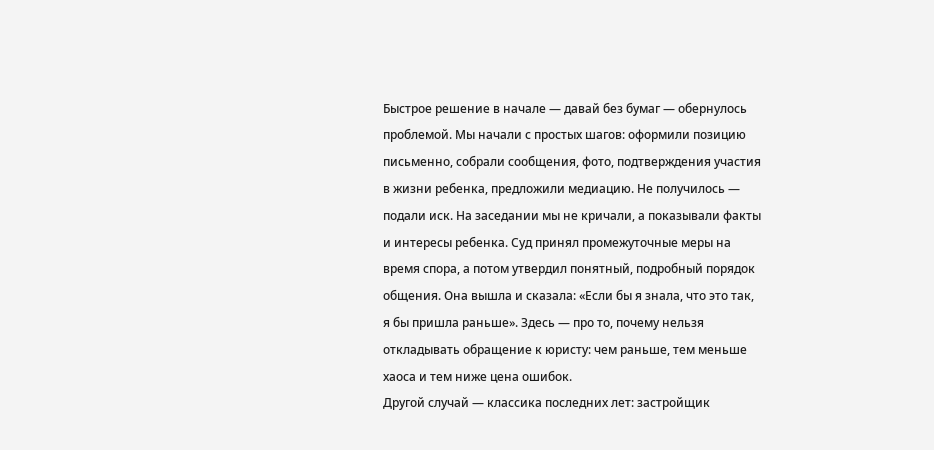Быстрое решение в начале — давай без бумаг — обернулось проблемой. Мы начали с простых шагов: оформили позицию письменно, собрали сообщения, фото, подтверждения участия в жизни ребенка, предложили медиацию. Не получилось — подали иск. На заседании мы не кричали, а показывали факты и интересы ребенка. Суд принял промежуточные меры на время спора, а потом утвердил понятный, подробный порядок общения. Она вышла и сказала: «Если бы я знала, что это так, я бы пришла раньше». Здесь — про то, почему нельзя откладывать обращение к юристу: чем раньше, тем меньше хаоса и тем ниже цена ошибок.
Другой случай — классика последних лет: застройщик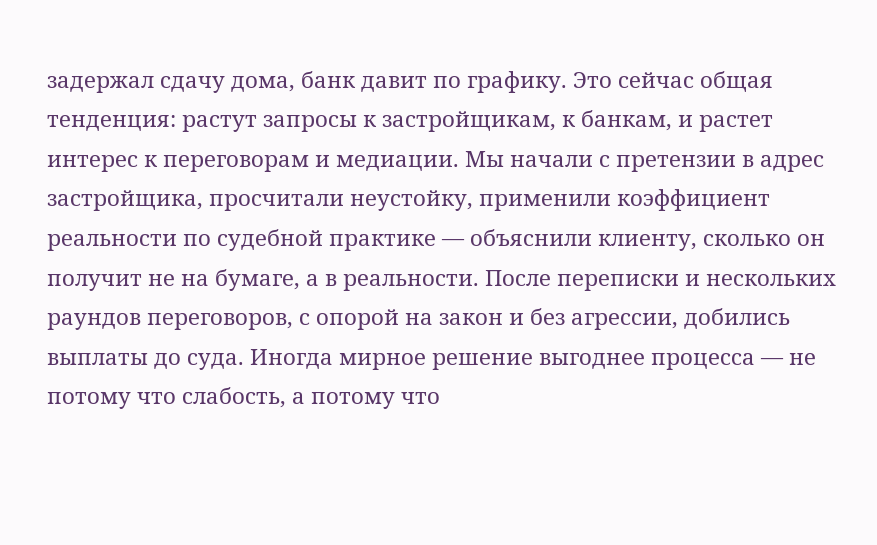задержал сдачу дома, банк давит по графику. Это сейчас общая тенденция: растут запросы к застройщикам, к банкам, и растет интерес к переговорам и медиации. Мы начали с претензии в адрес застройщика, просчитали неустойку, применили коэффициент реальности по судебной практике — объяснили клиенту, сколько он получит не на бумаге, а в реальности. После переписки и нескольких раундов переговоров, с опорой на закон и без агрессии, добились выплаты до суда. Иногда мирное решение выгоднее процесса — не потому что слабость, а потому что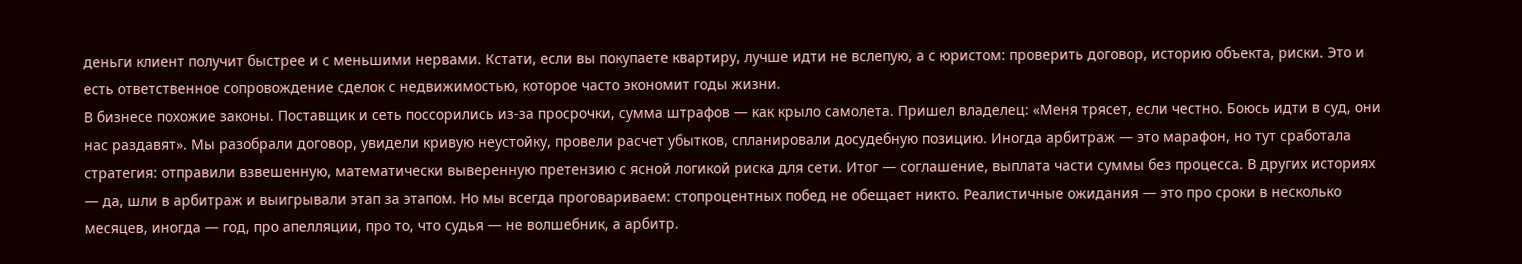деньги клиент получит быстрее и с меньшими нервами. Кстати, если вы покупаете квартиру, лучше идти не вслепую, а с юристом: проверить договор, историю объекта, риски. Это и есть ответственное сопровождение сделок с недвижимостью, которое часто экономит годы жизни.
В бизнесе похожие законы. Поставщик и сеть поссорились из-за просрочки, сумма штрафов — как крыло самолета. Пришел владелец: «Меня трясет, если честно. Боюсь идти в суд, они нас раздавят». Мы разобрали договор, увидели кривую неустойку, провели расчет убытков, спланировали досудебную позицию. Иногда арбитраж — это марафон, но тут сработала стратегия: отправили взвешенную, математически выверенную претензию с ясной логикой риска для сети. Итог — соглашение, выплата части суммы без процесса. В других историях — да, шли в арбитраж и выигрывали этап за этапом. Но мы всегда проговариваем: стопроцентных побед не обещает никто. Реалистичные ожидания — это про сроки в несколько месяцев, иногда — год, про апелляции, про то, что судья — не волшебник, а арбитр.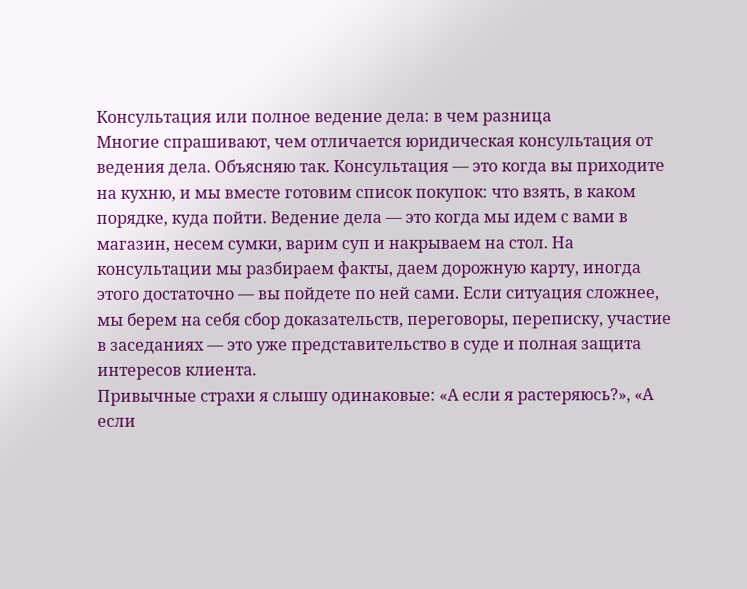Консультация или полное ведение дела: в чем разница
Многие спрашивают, чем отличается юридическая консультация от ведения дела. Объясняю так. Консультация — это когда вы приходите на кухню, и мы вместе готовим список покупок: что взять, в каком порядке, куда пойти. Ведение дела — это когда мы идем с вами в магазин, несем сумки, варим суп и накрываем на стол. На консультации мы разбираем факты, даем дорожную карту, иногда этого достаточно — вы пойдете по ней сами. Если ситуация сложнее, мы берем на себя сбор доказательств, переговоры, переписку, участие в заседаниях — это уже представительство в суде и полная защита интересов клиента.
Привычные страхи я слышу одинаковые: «А если я растеряюсь?», «А если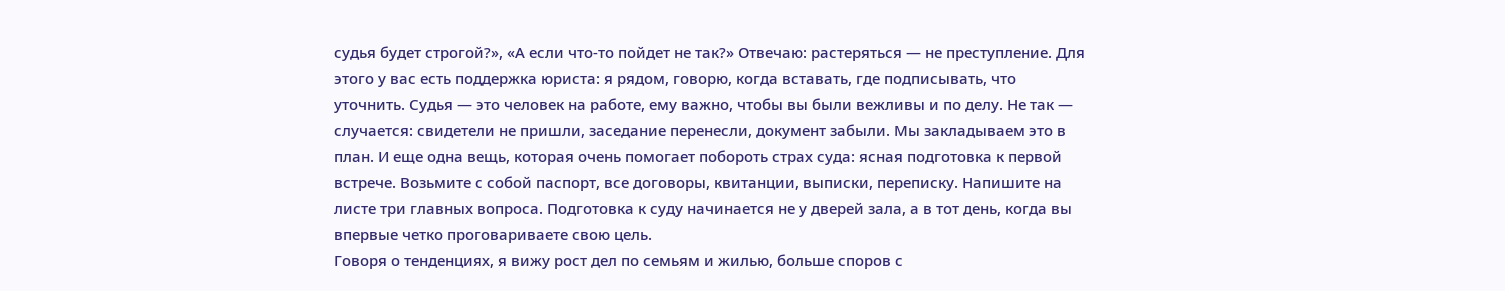судья будет строгой?», «А если что-то пойдет не так?» Отвечаю: растеряться — не преступление. Для этого у вас есть поддержка юриста: я рядом, говорю, когда вставать, где подписывать, что уточнить. Судья — это человек на работе, ему важно, чтобы вы были вежливы и по делу. Не так — случается: свидетели не пришли, заседание перенесли, документ забыли. Мы закладываем это в план. И еще одна вещь, которая очень помогает побороть страх суда: ясная подготовка к первой встрече. Возьмите с собой паспорт, все договоры, квитанции, выписки, переписку. Напишите на листе три главных вопроса. Подготовка к суду начинается не у дверей зала, а в тот день, когда вы впервые четко проговариваете свою цель.
Говоря о тенденциях, я вижу рост дел по семьям и жилью, больше споров с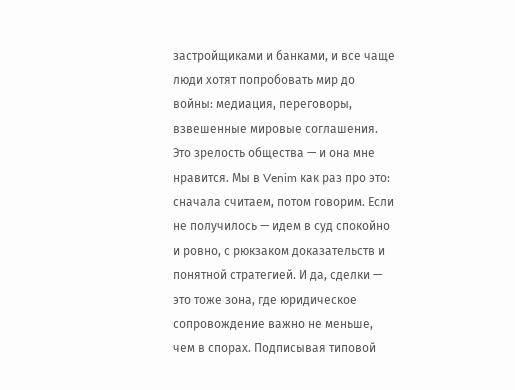застройщиками и банками, и все чаще люди хотят попробовать мир до войны: медиация, переговоры, взвешенные мировые соглашения. Это зрелость общества — и она мне нравится. Мы в Venim как раз про это: сначала считаем, потом говорим. Если не получилось — идем в суд спокойно и ровно, с рюкзаком доказательств и понятной стратегией. И да, сделки — это тоже зона, где юридическое сопровождение важно не меньше, чем в спорах. Подписывая типовой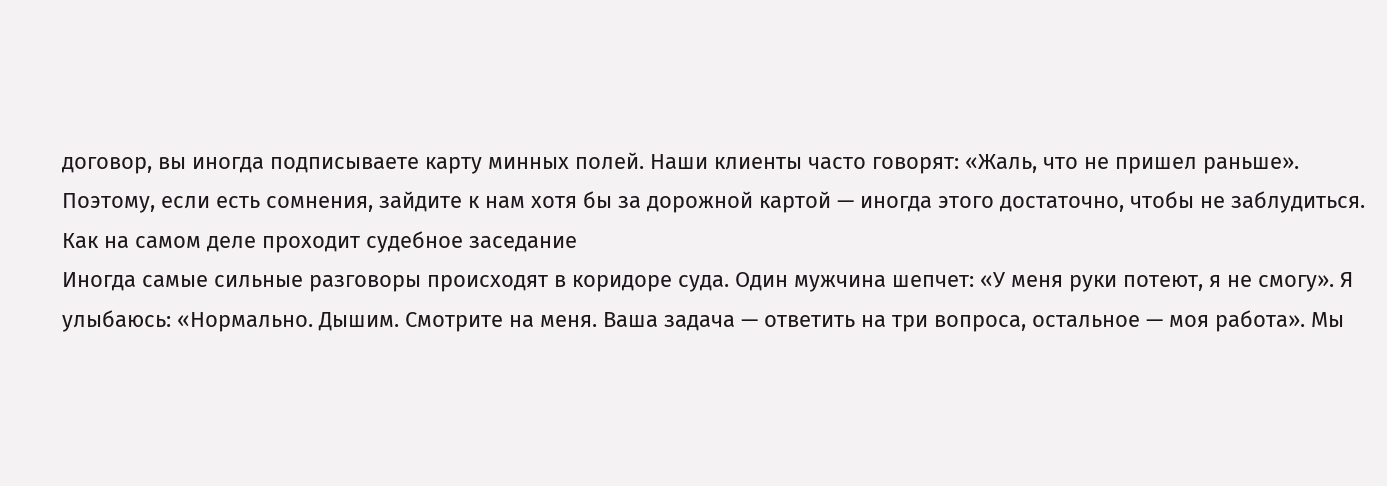договор, вы иногда подписываете карту минных полей. Наши клиенты часто говорят: «Жаль, что не пришел раньше». Поэтому, если есть сомнения, зайдите к нам хотя бы за дорожной картой — иногда этого достаточно, чтобы не заблудиться.
Как на самом деле проходит судебное заседание
Иногда самые сильные разговоры происходят в коридоре суда. Один мужчина шепчет: «У меня руки потеют, я не смогу». Я улыбаюсь: «Нормально. Дышим. Смотрите на меня. Ваша задача — ответить на три вопроса, остальное — моя работа». Мы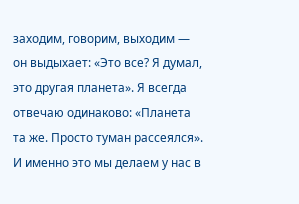заходим, говорим, выходим — он выдыхает: «Это все? Я думал, это другая планета». Я всегда отвечаю одинаково: «Планета та же. Просто туман рассеялся». И именно это мы делаем у нас в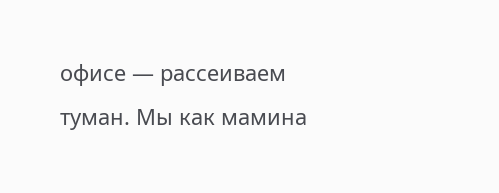офисе — рассеиваем туман. Мы как мамина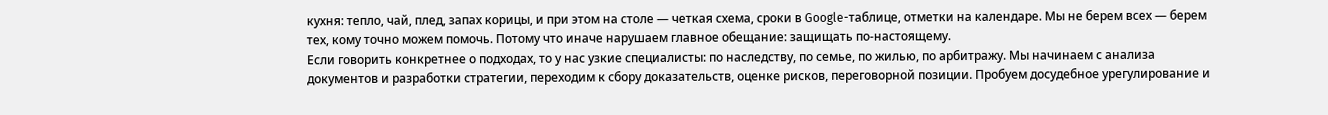кухня: тепло, чай, плед, запах корицы, и при этом на столе — четкая схема, сроки в Google-таблице, отметки на календаре. Мы не берем всех — берем тех, кому точно можем помочь. Потому что иначе нарушаем главное обещание: защищать по-настоящему.
Если говорить конкретнее о подходах, то у нас узкие специалисты: по наследству, по семье, по жилью, по арбитражу. Мы начинаем с анализа документов и разработки стратегии, переходим к сбору доказательств, оценке рисков, переговорной позиции. Пробуем досудебное урегулирование и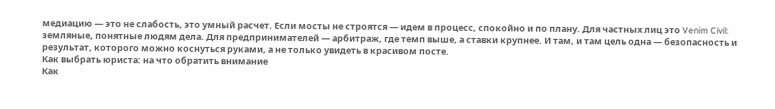медиацию — это не слабость, это умный расчет. Если мосты не строятся — идем в процесс, спокойно и по плану. Для частных лиц это Venim Civil: земляные, понятные людям дела. Для предпринимателей — арбитраж, где темп выше, а ставки крупнее. И там, и там цель одна — безопасность и результат, которого можно коснуться руками, а не только увидеть в красивом посте.
Как выбрать юриста: на что обратить внимание
Как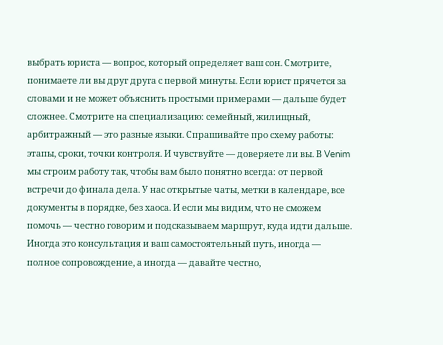выбрать юриста — вопрос, который определяет ваш сон. Смотрите, понимаете ли вы друг друга с первой минуты. Если юрист прячется за словами и не может объяснить простыми примерами — дальше будет сложнее. Смотрите на специализацию: семейный, жилищный, арбитражный — это разные языки. Спрашивайте про схему работы: этапы, сроки, точки контроля. И чувствуйте — доверяете ли вы. В Venim мы строим работу так, чтобы вам было понятно всегда: от первой встречи до финала дела. У нас открытые чаты, метки в календаре, все документы в порядке, без хаоса. И если мы видим, что не сможем помочь — честно говорим и подсказываем маршрут, куда идти дальше. Иногда это консультация и ваш самостоятельный путь, иногда — полное сопровождение, а иногда — давайте честно,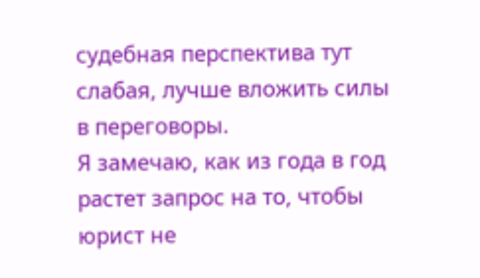судебная перспектива тут слабая, лучше вложить силы в переговоры.
Я замечаю, как из года в год растет запрос на то, чтобы юрист не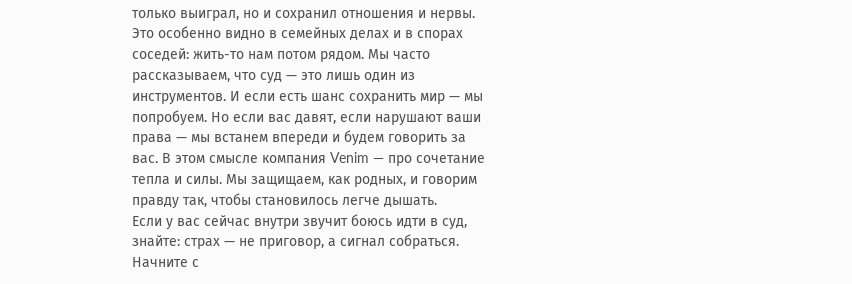только выиграл, но и сохранил отношения и нервы. Это особенно видно в семейных делах и в спорах соседей: жить-то нам потом рядом. Мы часто рассказываем, что суд — это лишь один из инструментов. И если есть шанс сохранить мир — мы попробуем. Но если вас давят, если нарушают ваши права — мы встанем впереди и будем говорить за вас. В этом смысле компания Venim — про сочетание тепла и силы. Мы защищаем, как родных, и говорим правду так, чтобы становилось легче дышать.
Если у вас сейчас внутри звучит боюсь идти в суд, знайте: страх — не приговор, а сигнал собраться. Начните с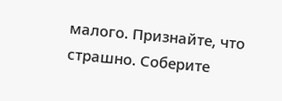малого. Признайте, что страшно. Соберите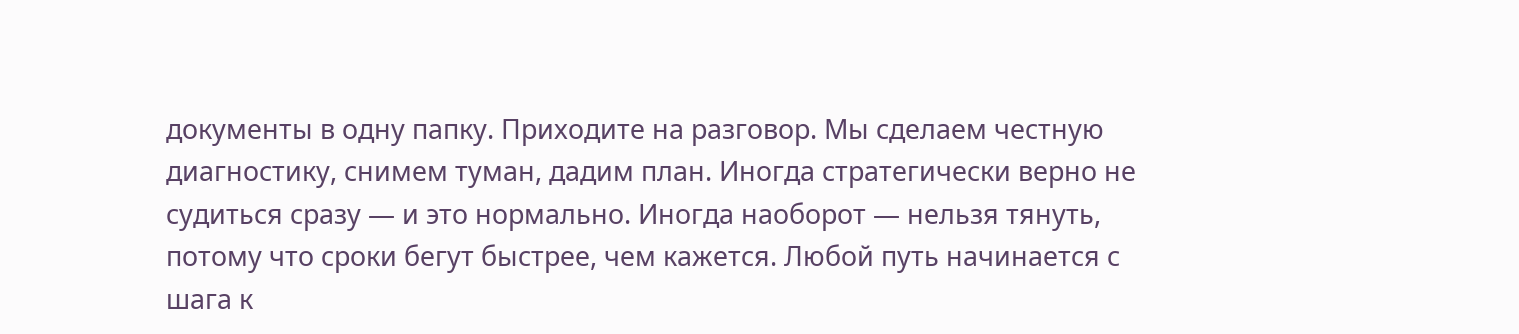документы в одну папку. Приходите на разговор. Мы сделаем честную диагностику, снимем туман, дадим план. Иногда стратегически верно не судиться сразу — и это нормально. Иногда наоборот — нельзя тянуть, потому что сроки бегут быстрее, чем кажется. Любой путь начинается с шага к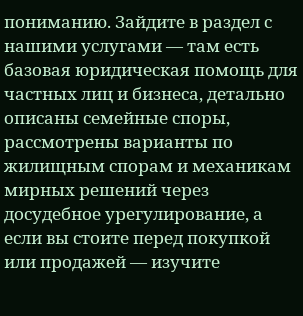пониманию. Зайдите в раздел с нашими услугами — там есть базовая юридическая помощь для частных лиц и бизнеса, детально описаны семейные споры, рассмотрены варианты по жилищным спорам и механикам мирных решений через досудебное урегулирование, а если вы стоите перед покупкой или продажей — изучите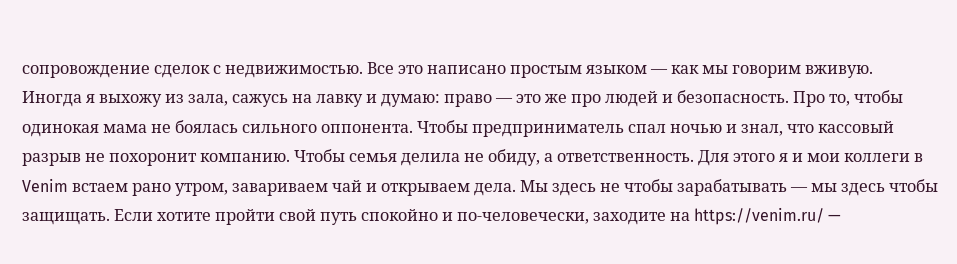сопровождение сделок с недвижимостью. Все это написано простым языком — как мы говорим вживую.
Иногда я выхожу из зала, сажусь на лавку и думаю: право — это же про людей и безопасность. Про то, чтобы одинокая мама не боялась сильного оппонента. Чтобы предприниматель спал ночью и знал, что кассовый разрыв не похоронит компанию. Чтобы семья делила не обиду, а ответственность. Для этого я и мои коллеги в Venim встаем рано утром, завариваем чай и открываем дела. Мы здесь не чтобы зарабатывать — мы здесь чтобы защищать. Если хотите пройти свой путь спокойно и по-человечески, заходите на https://venim.ru/ —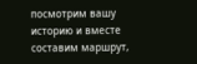посмотрим вашу историю и вместе составим маршрут,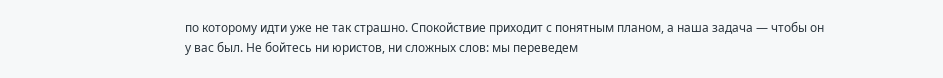по которому идти уже не так страшно. Спокойствие приходит с понятным планом, а наша задача — чтобы он у вас был. Не бойтесь ни юристов, ни сложных слов: мы переведем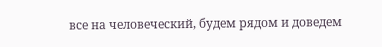все на человеческий, будем рядом и доведем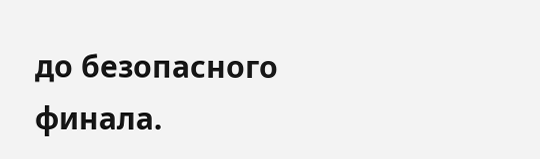до безопасного финала.